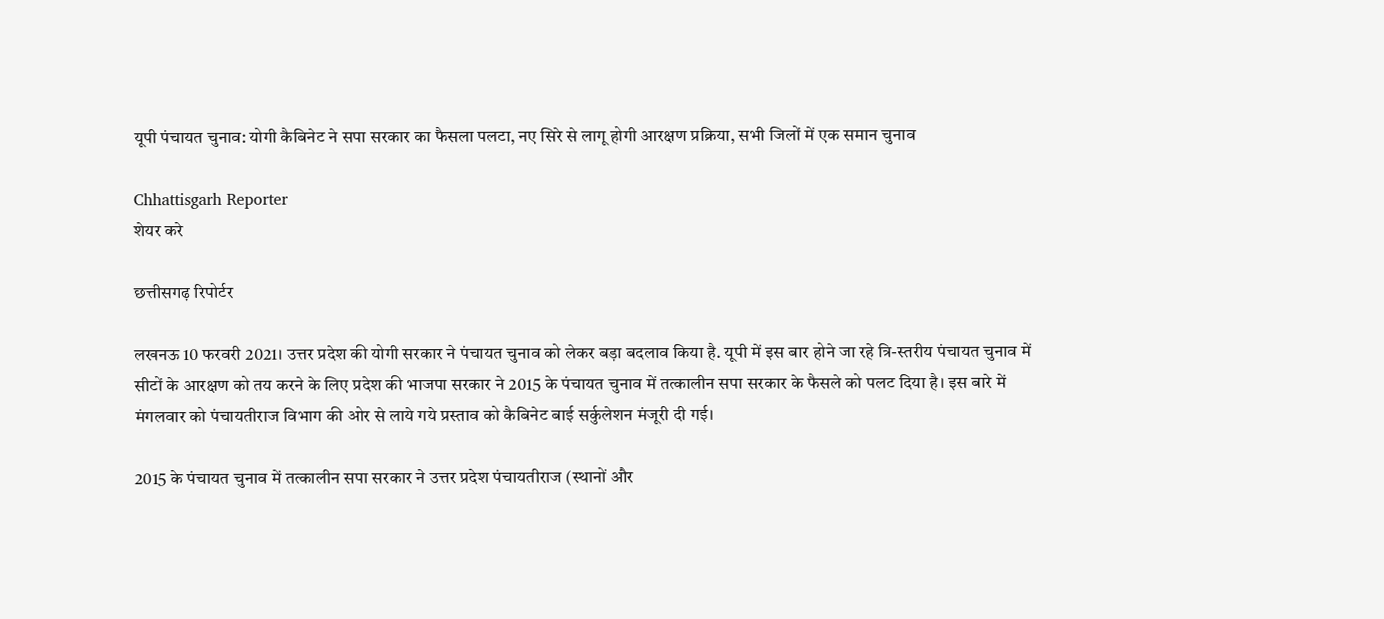यूपी पंचायत चुनाव: योगी कैबिनेट ने सपा सरकार का फैसला पलटा, नए सिरे से लागू होगी आरक्षण प्रक्रिया, सभी जिलों में एक समान चुनाव

Chhattisgarh Reporter
शेयर करे

छत्तीसगढ़ रिपोर्टर

लखनऊ 10 फरवरी 2021। उत्तर प्रदेश की योगी सरकार ने पंचायत चुनाव को लेकर बड़ा बदलाव किया है. यूपी में इस बार होने जा रहे त्रि-स्तरीय पंचायत चुनाव में सीटों के आरक्षण को तय करने के लिए प्रदेश की भाजपा सरकार ने 2015 के पंचायत चुनाव में तत्कालीन सपा सरकार के फैसले को पलट दिया है। इस बारे में मंगलवार को पंचायतीराज विभाग की ओर से लाये गये प्रस्ताव को कैबिनेट बाई सर्कुलेशन मंजूरी दी गई।

2015 के पंचायत चुनाव में तत्कालीन सपा सरकार ने उत्तर प्रदेश पंचायतीराज (स्थानों और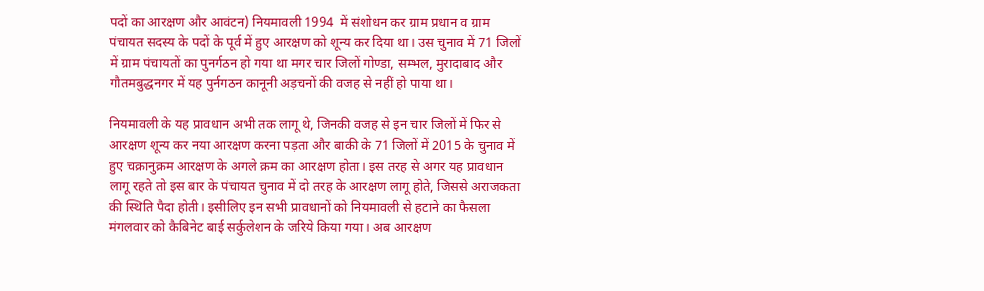पदों का आरक्षण और आवंटन) नियमावली 1994  में संशोधन कर ग्राम प्रधान व ग्राम पंचायत सदस्य के पदों के पूर्व में हुए आरक्षण को शून्य कर दिया था। उस चुनाव में 71 जिलों में ग्राम पंचायतों का पुनर्गठन हो गया था मगर चार जिलों गोण्डा, सम्भल, मुरादाबाद और गौतमबुद्धनगर में यह पुर्नगठन कानूनी अड़चनों की वजह से नहीं हो पाया था।

नियमावली के यह प्रावधान अभी तक लागू थे, जिनकी वजह से इन चार जिलों में फिर से आरक्षण शून्य कर नया आरक्षण करना पड़ता और बाकी के 71 जिलों में 2015 के चुनाव में हुए चक्रानुक्रम आरक्षण के अगले क्रम का आरक्षण होता। इस तरह से अगर यह प्रावधान लागू रहते तो इस बार के पंचायत चुनाव में दो तरह के आरक्षण लागू होते, जिससे अराजकता की स्थिति पैदा होती। इसीलिए इन सभी प्रावधानों को नियमावली से हटाने का फैसला मंगलवार को कैबिनेट बाई सर्कुलेशन के जरिये किया गया। अब आरक्षण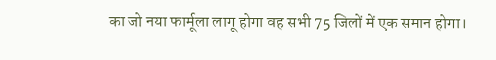का जो नया फार्मूला लागू होगा वह सभी 75 जिलों में एक समान होगा।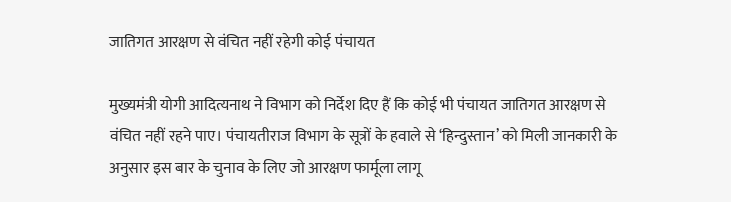जातिगत आरक्षण से वंचित नहीं रहेगी कोई पंचायत

मुख्यमंत्री योगी आदित्यनाथ ने विभाग को निर्देश दिए हैं कि कोई भी पंचायत जातिगत आरक्षण से वंचित नहीं रहने पाए। पंचायतीराज विभाग के सूत्रों के हवाले से ‘हिन्दुस्तान’ को मिली जानकारी के अनुसार इस बार के चुनाव के लिए जो आरक्षण फार्मूला लागू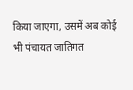किया जाएगा, उसमें अब कोई भी पंचायत जातिगत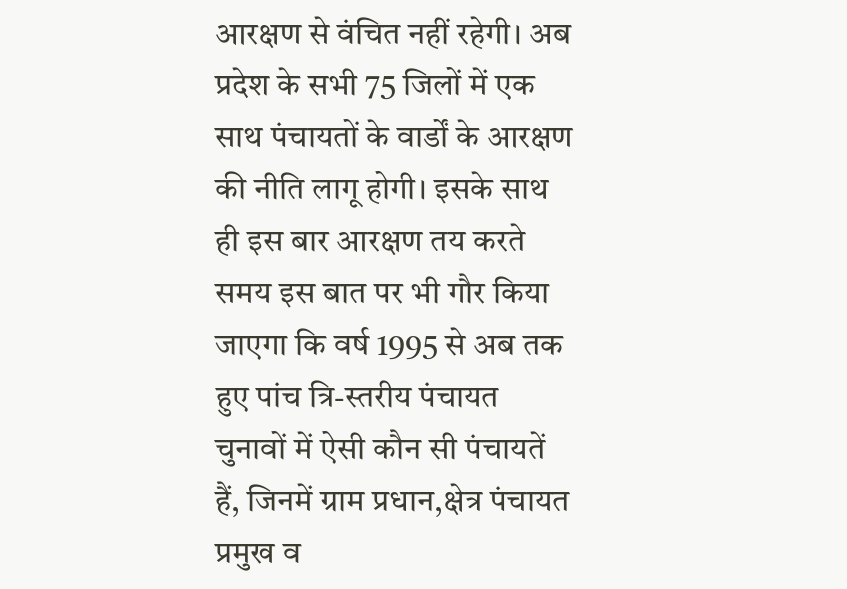आरक्षण से वंचित नहीं रहेगी। अब प्रदेश के सभी 75 जिलों में एक साथ पंचायतों के वार्डों के आरक्षण की नीति लागू होगी। इसके साथ ही इस बार आरक्षण तय करते समय इस बात पर भी गौर किया जाएगा कि वर्ष 1995 से अब तक हुए पांच त्रि-स्तरीय पंचायत चुनावों में ऐसी कौन सी पंचायतें हैं, जिनमें ग्राम प्रधान,क्षेत्र पंचायत प्रमुख व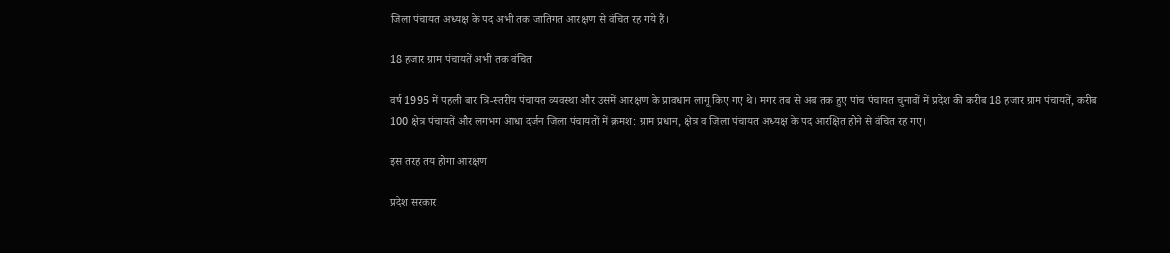जिला पंचायत अध्यक्ष के पद अभी तक जातिगत आरक्षण से वंचित रह गये हैं।

18 हजार ग्राम पंचायतें अभी तक वंचित

वर्ष 1995 में पहली बार त्रि-स्तरीय पंचायत व्यवस्था और उसमें आरक्षण के प्रावधान लागू किए गए थे। मगर तब से अब तक हुए पांच पंचायत चुनावों में प्रदेश की करीब 18 हजार ग्राम पंचायतें, करीब 100 क्षेत्र पंचायतें और लगभग आधा दर्जन जिला पंचायतों में क्रमश: ग्राम प्रधान, क्षेत्र व जिला पंचायत अध्यक्ष के पद आरक्षित होने से वंचित रह गए।

इस तरह तय होगा आरक्षण

प्रदेश सरकार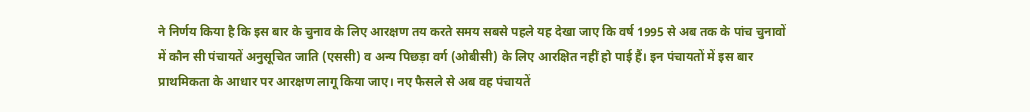ने निर्णय किया है कि इस बार के चुनाव के लिए आरक्षण तय करते समय सबसे पहले यह देखा जाए कि वर्ष 1995 से अब तक के पांच चुनावों में कौन सी पंचायतें अनुसूचित जाति (एससी) व अन्य पिछड़ा वर्ग (ओबीसी) के लिए आरक्षित नहीं हो पाई हैं। इन पंचायतों में इस बार प्राथमिकता के आधार पर आरक्षण लागू किया जाए। नए फैसले से अब वह पंचायतें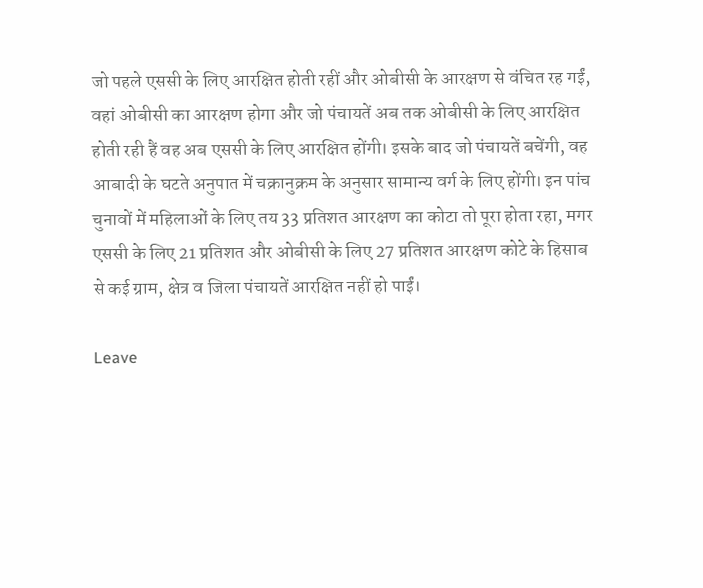जो पहले एससी के लिए आरक्षित होती रहीं और ओबीसी के आरक्षण से वंचित रह गईं, वहां ओबीसी का आरक्षण होगा और जो पंचायतें अब तक ओबीसी के लिए आरक्षित होती रही हैं वह अब एससी के लिए आरक्षित होंगी। इसके बाद जो पंचायतें बचेंगी, वह आबादी के घटते अनुपात में चक्रानुक्रम के अनुसार सामान्य वर्ग के लिए होंगी। इन पांच चुनावों में महिलाओं के लिए तय 33 प्रतिशत आरक्षण का कोटा तो पूरा होता रहा, मगर एससी के लिए 21 प्रतिशत और ओबीसी के लिए 27 प्रतिशत आरक्षण कोटे के हिसाब से कई ग्राम, क्षेत्र व जिला पंचायतें आरक्षित नहीं हो पाईं।

Leave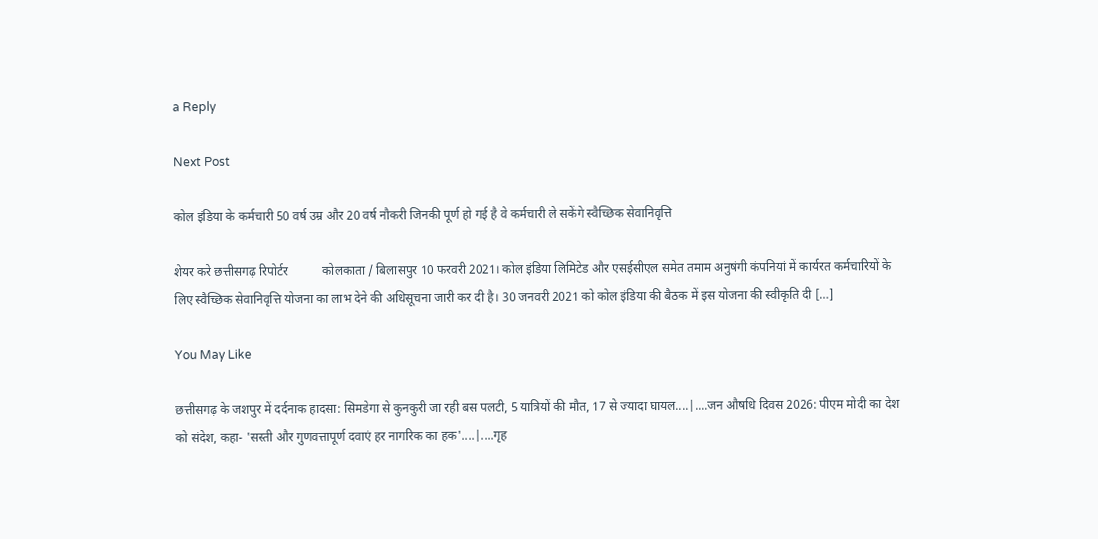a Reply

Next Post

कोल इंडिया के कर्मचारी 50 वर्ष उम्र और 20 वर्ष नौकरी जिनकी पूर्ण हो गई है वे कर्मचारी ले सकेंगे स्वैच्छिक सेवानिवृत्ति

शेयर करे छत्तीसगढ़ रिपोर्टर           कोलकाता / बिलासपुर 10 फरवरी 2021। कोल इंडिया लिमिटेड और एसईसीएल समेत तमाम अनुषंगी कंपनियां में कार्यरत कर्मचारियों के लिए स्वैच्छिक सेवानिवृत्ति योजना का लाभ देने की अधिसूचना जारी कर दी है। 30 जनवरी 2021 को कोल इंडिया की बैठक में इस योजना की स्वीकृति दी […]

You May Like

छत्तीसगढ़ के जशपुर में दर्दनाक हादसा: सिमडेगा से कुनकुरी जा रही बस पलटी, 5 यात्रियों की मौत, 17 से ज्यादा घायल....|....जन औषधि दिवस 2026: पीएम मोदी का देश को संदेश, कहा- 'सस्ती और गुणवत्तापूर्ण दवाएं हर नागरिक का हक'....|....गृह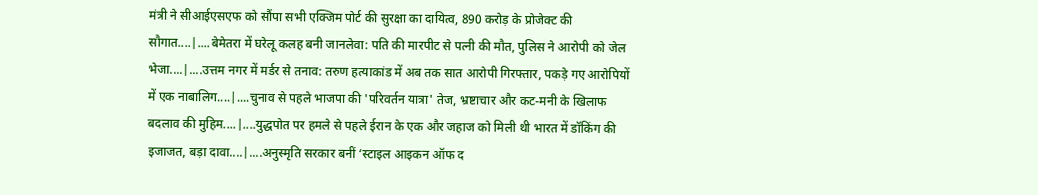मंत्री ने सीआईएसएफ को सौंपा सभी एक्जिम पोर्ट की सुरक्षा का दायित्व, 890 करोड़ के प्रोजेक्ट की सौगात....|....बेमेतरा में घरेलू कलह बनी जानलेवा: पति की मारपीट से पत्नी की मौत, पुलिस ने आरोपी को जेल भेजा....|....उत्तम नगर में मर्डर से तनाव: तरुण हत्याकांड में अब तक सात आरोपी गिरफ्तार, पकड़े गए आरोपियों में एक नाबालिग....|....चुनाव से पहले भाजपा की 'परिवर्तन यात्रा' तेज, भ्रष्टाचार और कट-मनी के खिलाफ बदलाव की मुहिम....|....युद्धपोत पर हमले से पहले ईरान के एक और जहाज को मिली थी भारत में डॉकिंग की इजाजत, बड़ा दावा....|....अनुस्मृति सरकार बनीं ‘स्टाइल आइकन ऑफ द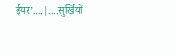ईयर’....|....सुर्खियों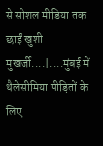से सोशल मीडिया तक छाईं खुशी मुखर्जी....|....मुंबई में थैलेसीमिया पीड़ितों के लिए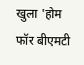खुला 'होम फॉर बीएमटी